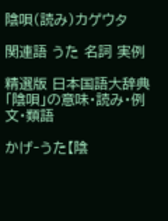陰唄(読み)カゲウタ

関連語 うた 名詞 実例

精選版 日本国語大辞典 「陰唄」の意味・読み・例文・類語

かげ‐うた【陰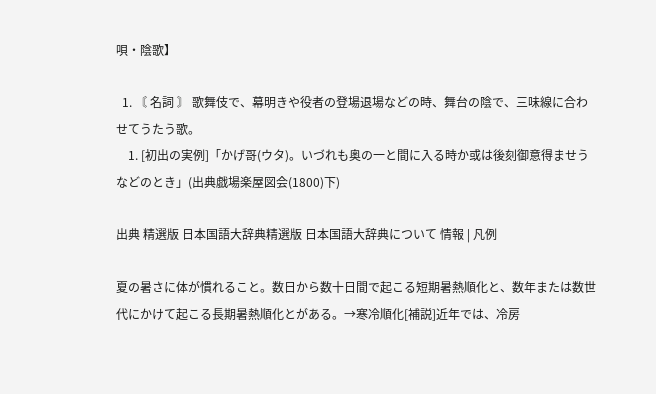唄・陰歌】

  1. 〘 名詞 〙 歌舞伎で、幕明きや役者の登場退場などの時、舞台の陰で、三味線に合わせてうたう歌。
    1. [初出の実例]「かげ哥(ウタ)。いづれも奥の一と間に入る時か或は後刻御意得ませうなどのとき」(出典戯場楽屋図会(1800)下)

出典 精選版 日本国語大辞典精選版 日本国語大辞典について 情報 | 凡例

夏の暑さに体が慣れること。数日から数十日間で起こる短期暑熱順化と、数年または数世代にかけて起こる長期暑熱順化とがある。→寒冷順化[補説]近年では、冷房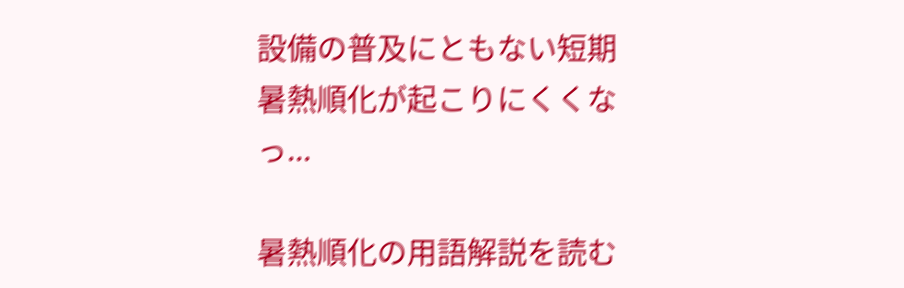設備の普及にともない短期暑熱順化が起こりにくくなっ...

暑熱順化の用語解説を読む